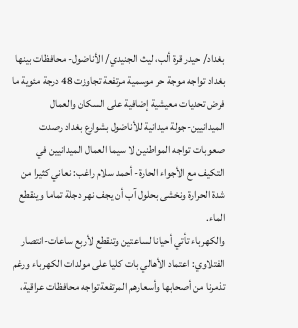بغداد/ حيدر قرة ألب، ليث الجنيدي/ الأناضول- محافظات بينها بغداد تواجه موجة حر موسمية مرتفعة تجاوزت 48 درجة مئوية ما فرض تحديات معيشية إضافية على السكان والعمال الميدانيين-جولة ميدانية للأناضول بشوارع بغداد رصدت صعوبات تواجه المواطنين لا سيما العمال الميدانيين في التكيف مع الأجواء الحارة- أحمد سلام راغب: نعاني كثيرا من شدة الحرارة ونخشى بحلول آب أن يجف نهر دجلة تماما وينقطع الماء.
والكهرباء تأتي أحيانا لساعتين وتنقطع لأربع ساعات-انتصار الفتلاوي: اعتماد الأهالي بات كليا على مولدات الكهرباء ورغم تذمرنا من أصحابها وأسعارهم المرتفعةتواجه محافظات عراقية،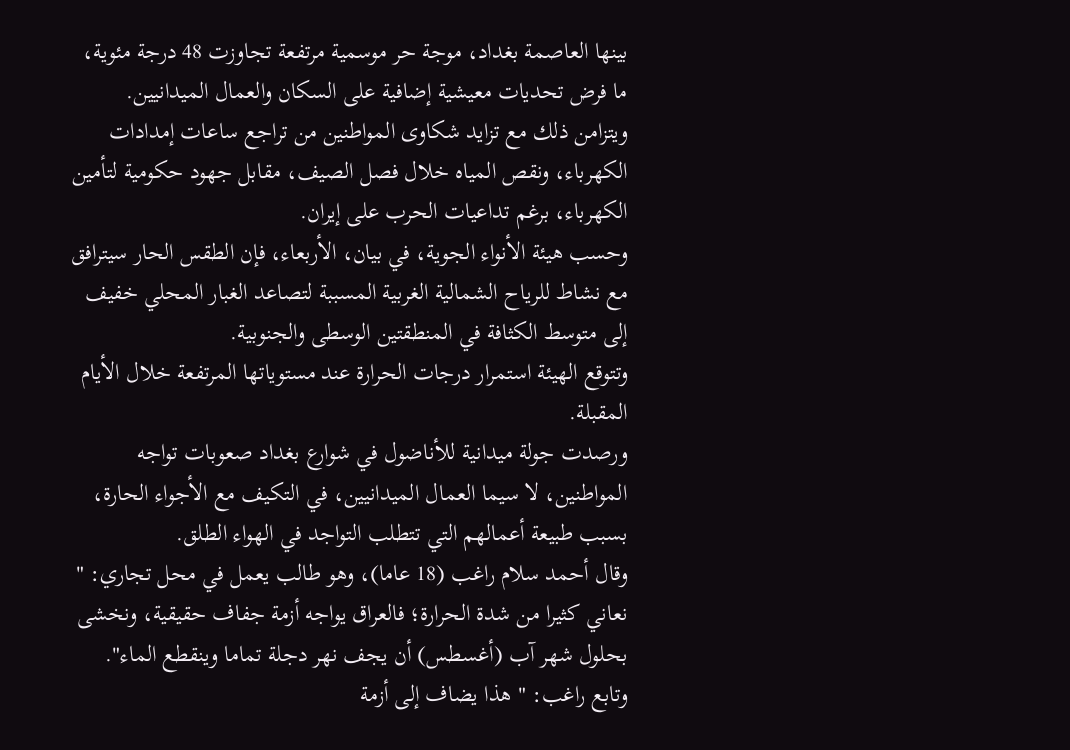بينها العاصمة بغداد، موجة حر موسمية مرتفعة تجاوزت 48 درجة مئوية، ما فرض تحديات معيشية إضافية على السكان والعمال الميدانيين.
ويتزامن ذلك مع تزايد شكاوى المواطنين من تراجع ساعات إمدادات الكهرباء، ونقص المياه خلال فصل الصيف، مقابل جهود حكومية لتأمين الكهرباء، برغم تداعيات الحرب على إيران.
وحسب هيئة الأنواء الجوية، في بيان، الأربعاء، فإن الطقس الحار سيترافق مع نشاط للرياح الشمالية الغربية المسببة لتصاعد الغبار المحلي خفيف إلى متوسط الكثافة في المنطقتين الوسطى والجنوبية.
وتتوقع الهيئة استمرار درجات الحرارة عند مستوياتها المرتفعة خلال الأيام المقبلة.
ورصدت جولة ميدانية للأناضول في شوارع بغداد صعوبات تواجه المواطنين، لا سيما العمال الميدانيين، في التكيف مع الأجواء الحارة، بسبب طبيعة أعمالهم التي تتطلب التواجد في الهواء الطلق.
وقال أحمد سلام راغب (18 عاما)، وهو طالب يعمل في محل تجاري: " نعاني كثيرا من شدة الحرارة؛ فالعراق يواجه أزمة جفاف حقيقية، ونخشى بحلول شهر آب (أغسطس) أن يجف نهر دجلة تماما وينقطع الماء".
وتابع راغب: " هذا يضاف إلى أزمة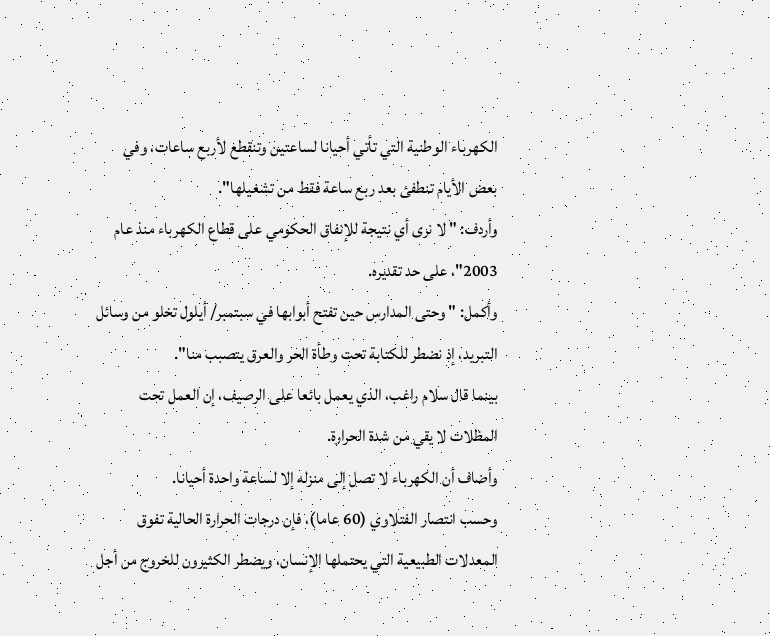الكهرباء الوطنية التي تأتي أحيانا لساعتين وتنقطع لأربع ساعات، وفي بعض الأيام تنطفئ بعد ربع ساعة فقط من تشغيلها".
وأردف: " لا نرى أي نتيجة للإنفاق الحكومي على قطاع الكهرباء منذ عام 2003"، على حد تقديره.
وأكمل: " وحتى المدارس حين تفتح أبوابها في سبتمبر/ أيلول تخلو من وسائل التبريد، إذ نضطر للكتابة تحت وطأة الحر والعرق يتصبب منا".
بينما قال سلام راغب، الذي يعمل بائعا على الرصيف، إن العمل تحت المظلات لا يقي من شدة الحرارة.
وأضاف أن الكهرباء لا تصل إلى منزله إلا لساعة واحدة أحيانا.
وحسب انتصار الفتلاوي (60 عاما)، فإن درجات الحرارة الحالية تفوق المعدلات الطبيعية التي يحتملها الإنسان، ويضطر الكثيرون للخروج من أجل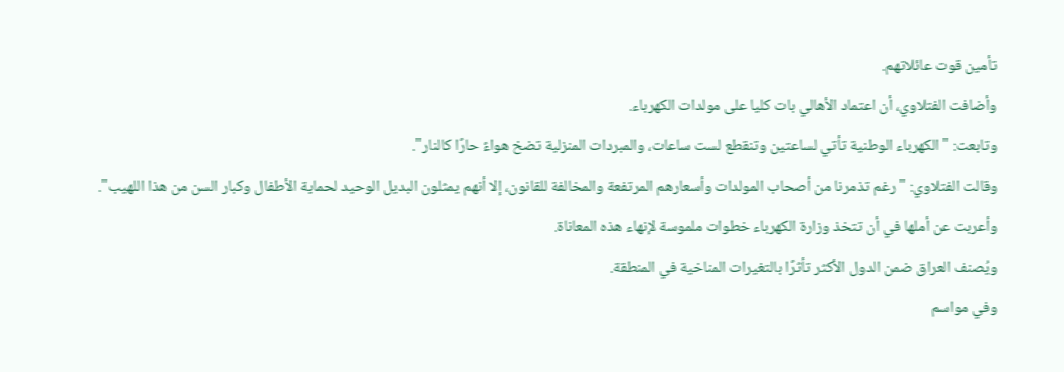تأمين قوت عائلاتهم.
وأضافت الفتلاوي، أن اعتماد الأهالي بات كليا على مولدات الكهرباء.
وتابعت: " الكهرباء الوطنية تأتي لساعتين وتنقطع لست ساعات، والمبردات المنزلية تضخ هواءً حارًا كالنار".
وقالت الفتلاوي: " رغم تذمرنا من أصحاب المولدات وأسعارهم المرتفعة والمخالفة للقانون، إلا أنهم يمثلون البديل الوحيد لحماية الأطفال وكبار السن من هذا اللهيب".
وأعربت عن أملها في أن تتخذ وزارة الكهرباء خطوات ملموسة لإنهاء هذه المعاناة.
ويُصنف العراق ضمن الدول الأكثر تأثرًا بالتغيرات المناخية في المنطقة.
وفي مواسم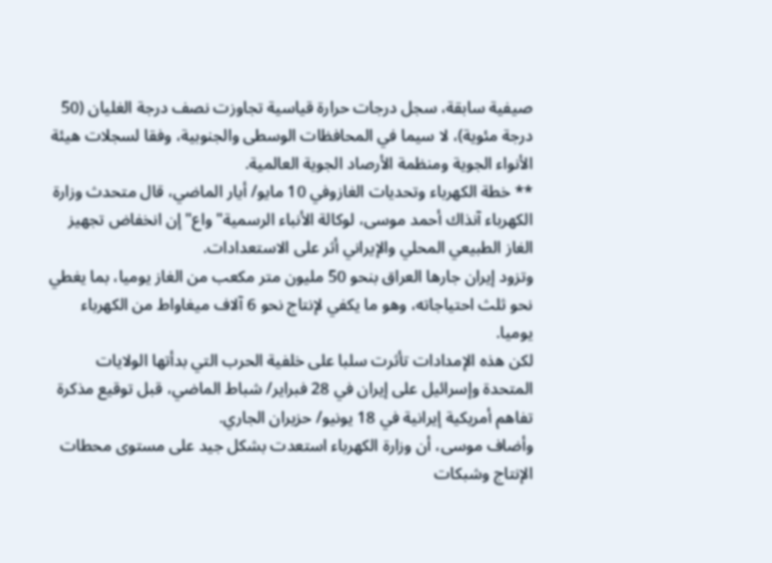صيفية سابقة، سجل درجات حرارة قياسية تجاوزت نصف درجة الغليان (50 درجة مئوية)، لا سيما في المحافظات الوسطى والجنوبية، وفقا لسجلات هيئة الأنواء الجوية ومنظمة الأرصاد الجوية العالمية.
** خطة الكهرباء وتحديات الغازوفي 10 مايو/ أيار الماضي، قال متحدث وزارة الكهرباء آنذاك أحمد موسى، لوكالة الأنباء الرسمية" واع" إن انخفاض تجهيز الغاز الطبيعي المحلي والإيراني أثر على الاستعدادات.
وتزود إيران جارها العراق بنحو 50 مليون متر مكعب من الغاز يوميا، بما يغطي نحو ثلث احتياجاته، وهو ما يكفي لإنتاج نحو 6 آلاف ميغاواط من الكهرباء يوميا.
لكن هذه الإمدادات تأثرت سلبا على خلفية الحرب التي بدأتها الولايات المتحدة وإسرائيل على إيران في 28 فبراير/ شباط الماضي، قبل توقيع مذكرة تفاهم أمريكية إيرانية في 18 يونيو/ حزيران الجاري.
وأضاف موسى، أن وزارة الكهرباء استعدت بشكل جيد على مستوى محطات الإنتاج وشبكات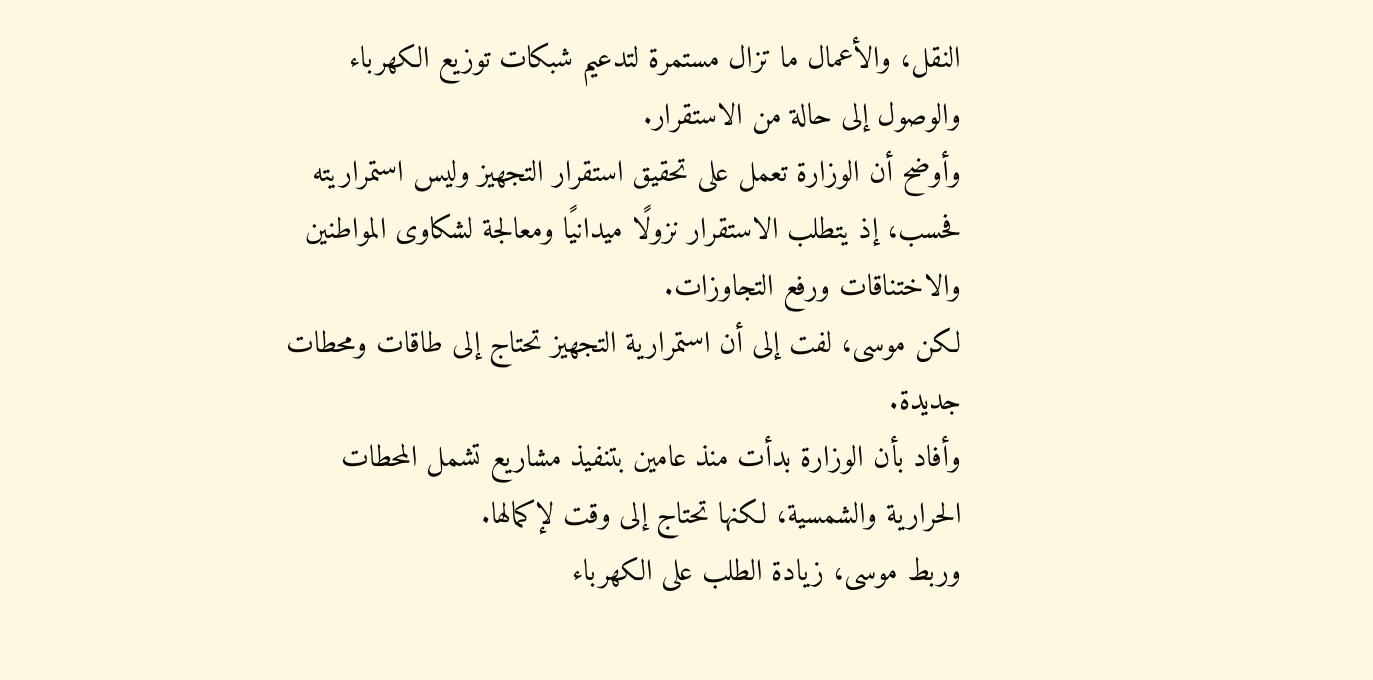النقل، والأعمال ما تزال مستمرة لتدعيم شبكات توزيع الكهرباء والوصول إلى حالة من الاستقرار.
وأوضح أن الوزارة تعمل على تحقيق استقرار التجهيز وليس استمراريته فحسب، إذ يتطلب الاستقرار نزولًا ميدانيًا ومعالجة لشكاوى المواطنين والاختناقات ورفع التجاوزات.
لكن موسى، لفت إلى أن استمرارية التجهيز تحتاج إلى طاقات ومحطات جديدة.
وأفاد بأن الوزارة بدأت منذ عامين بتنفيذ مشاريع تشمل المحطات الحرارية والشمسية، لكنها تحتاج إلى وقت لإكمالها.
وربط موسى، زيادة الطلب على الكهرباء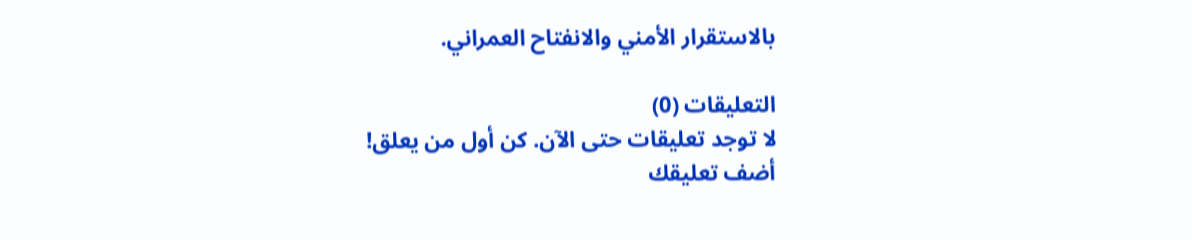بالاستقرار الأمني والانفتاح العمراني.

التعليقات (0)
لا توجد تعليقات حتى الآن. كن أول من يعلق!
أضف تعليقك